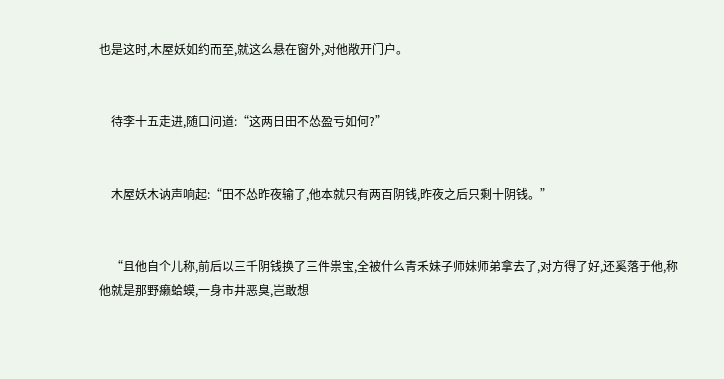也是这时,木屋妖如约而至,就这么悬在窗外,对他敞开门户。


    待李十五走进,随口问道:“这两日田不怂盈亏如何?”


    木屋妖木讷声响起:“田不怂昨夜输了,他本就只有两百阴钱,昨夜之后只剩十阴钱。”


    “且他自个儿称,前后以三千阴钱换了三件祟宝,全被什么青禾妹子师妹师弟拿去了,对方得了好,还奚落于他,称他就是那野癞蛤蟆,一身市井恶臭,岂敢想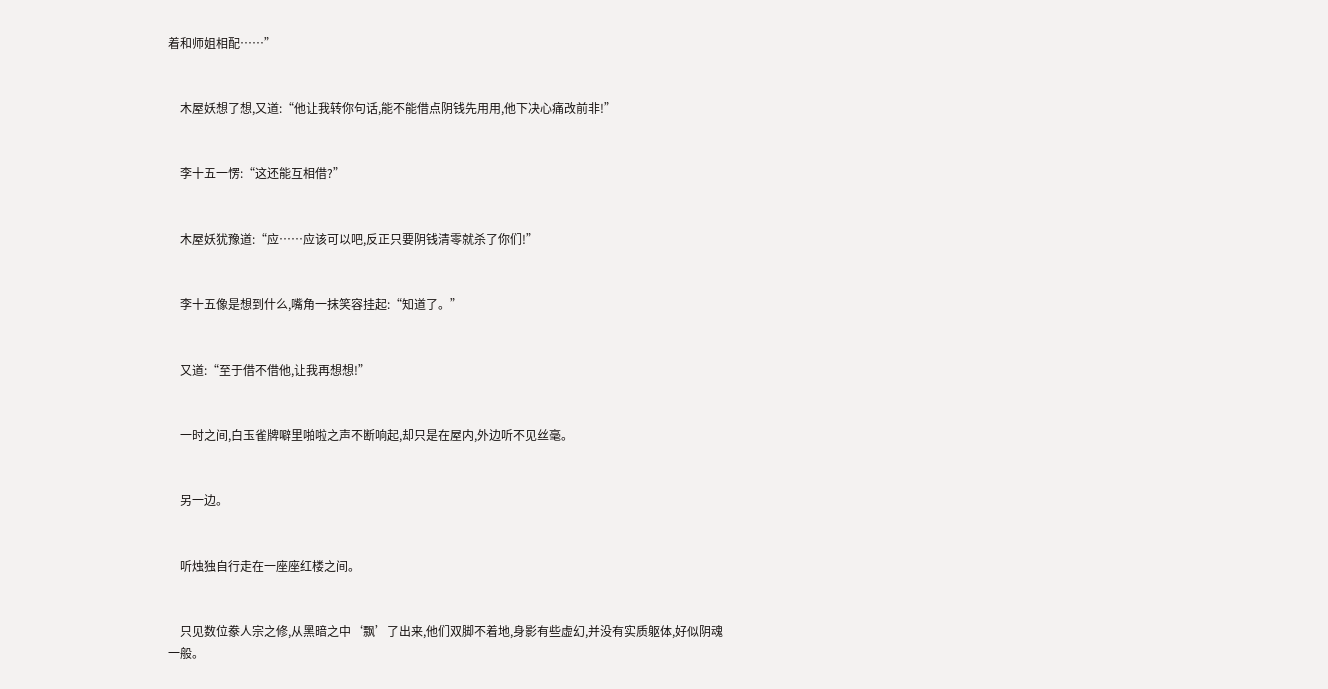着和师姐相配……”


    木屋妖想了想,又道:“他让我转你句话,能不能借点阴钱先用用,他下决心痛改前非!”


    李十五一愣:“这还能互相借?”


    木屋妖犹豫道:“应……应该可以吧,反正只要阴钱清零就杀了你们!”


    李十五像是想到什么,嘴角一抹笑容挂起:“知道了。”


    又道:“至于借不借他,让我再想想!”


    一时之间,白玉雀牌噼里啪啦之声不断响起,却只是在屋内,外边听不见丝毫。


    另一边。


    听烛独自行走在一座座红楼之间。


    只见数位豢人宗之修,从黑暗之中‘飘’了出来,他们双脚不着地,身影有些虚幻,并没有实质躯体,好似阴魂一般。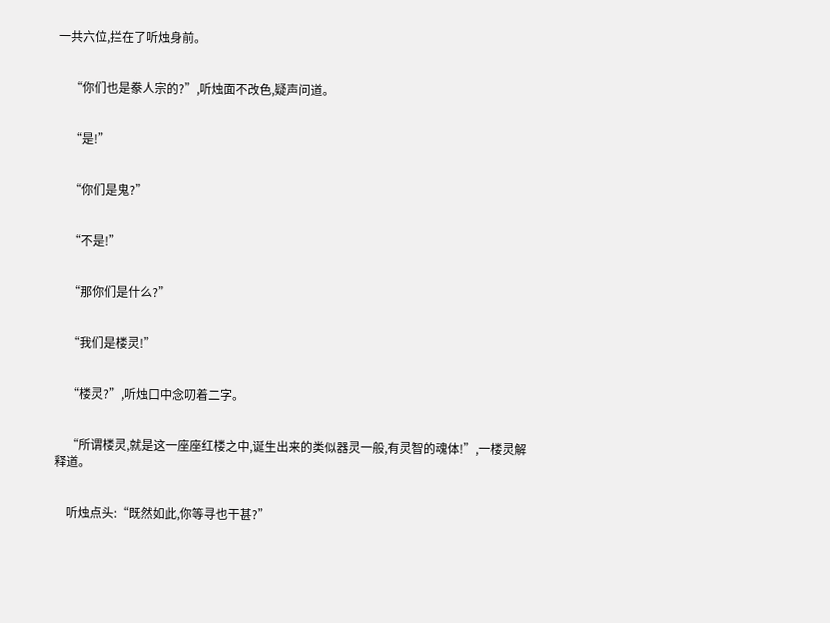一共六位,拦在了听烛身前。


    “你们也是豢人宗的?”,听烛面不改色,疑声问道。


    “是!”


    “你们是鬼?”


    “不是!”


    “那你们是什么?”


    “我们是楼灵!”


    “楼灵?”,听烛口中念叨着二字。


    “所谓楼灵,就是这一座座红楼之中,诞生出来的类似器灵一般,有灵智的魂体!”,一楼灵解释道。


    听烛点头:“既然如此,你等寻也干甚?”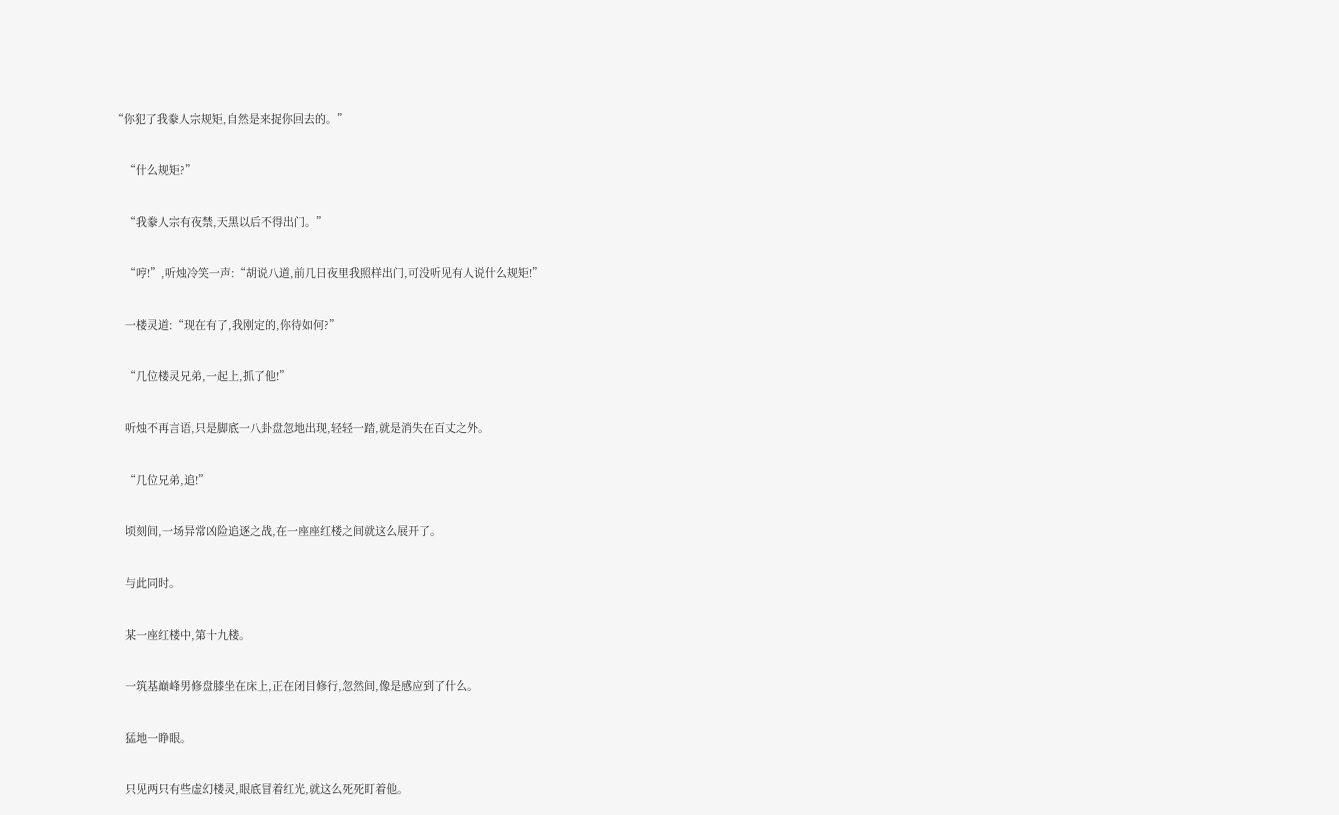“你犯了我豢人宗规矩,自然是来捉你回去的。”


    “什么规矩?”


    “我豢人宗有夜禁,天黑以后不得出门。”


    “哼!”,听烛冷笑一声:“胡说八道,前几日夜里我照样出门,可没听见有人说什么规矩!”


    一楼灵道:“现在有了,我刚定的,你待如何?”


    “几位楼灵兄弟,一起上,抓了他!”


    听烛不再言语,只是脚底一八卦盘忽地出现,轻轻一踏,就是消失在百丈之外。


    “几位兄弟,追!”


    顷刻间,一场异常凶险追逐之战,在一座座红楼之间就这么展开了。


    与此同时。


    某一座红楼中,第十九楼。


    一筑基巅峰男修盘膝坐在床上,正在闭目修行,忽然间,像是感应到了什么。


    猛地一睁眼。


    只见两只有些虚幻楼灵,眼底冒着红光,就这么死死盯着他。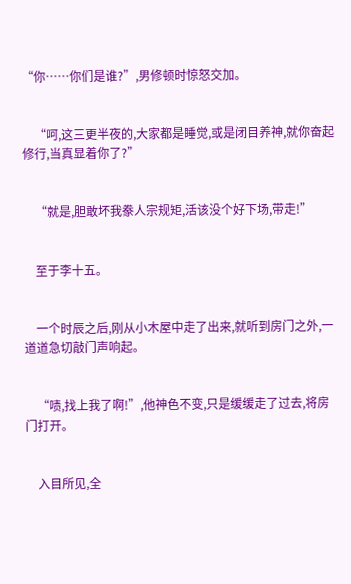“你……你们是谁?”,男修顿时惊怒交加。


    “呵,这三更半夜的,大家都是睡觉,或是闭目养神,就你奋起修行,当真显着你了?”


    “就是,胆敢坏我豢人宗规矩,活该没个好下场,带走!”


    至于李十五。


    一个时辰之后,刚从小木屋中走了出来,就听到房门之外,一道道急切敲门声响起。


    “啧,找上我了啊!”,他神色不变,只是缓缓走了过去,将房门打开。


    入目所见,全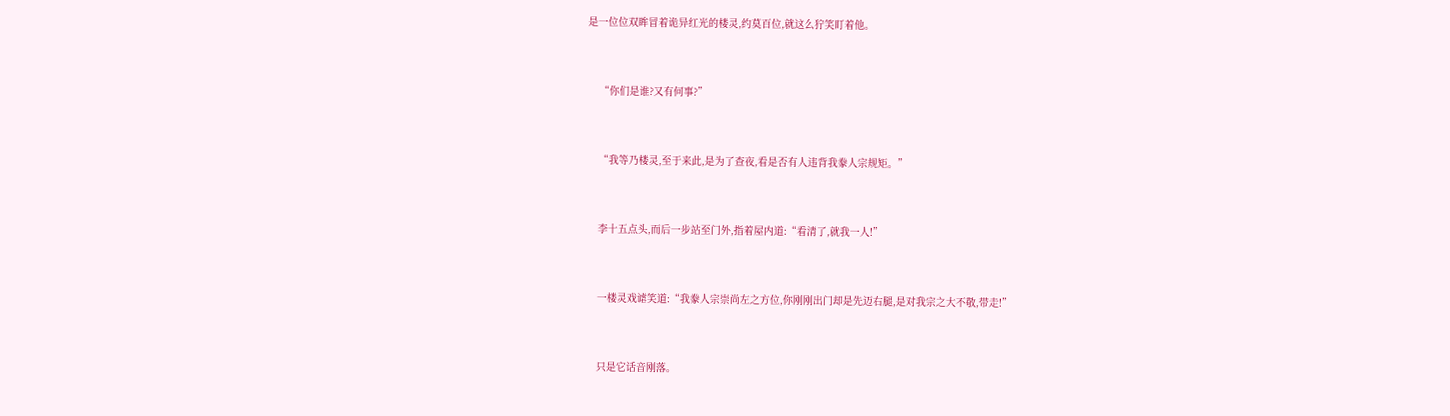是一位位双眸冒着诡异红光的楼灵,约莫百位,就这么狞笑盯着他。


    “你们是谁?又有何事?”


    “我等乃楼灵,至于来此,是为了查夜,看是否有人违背我豢人宗规矩。”


    李十五点头,而后一步站至门外,指着屋内道:“看清了,就我一人!”


    一楼灵戏谑笑道:“我豢人宗崇尚左之方位,你刚刚出门却是先迈右腿,是对我宗之大不敬,带走!”


    只是它话音刚落。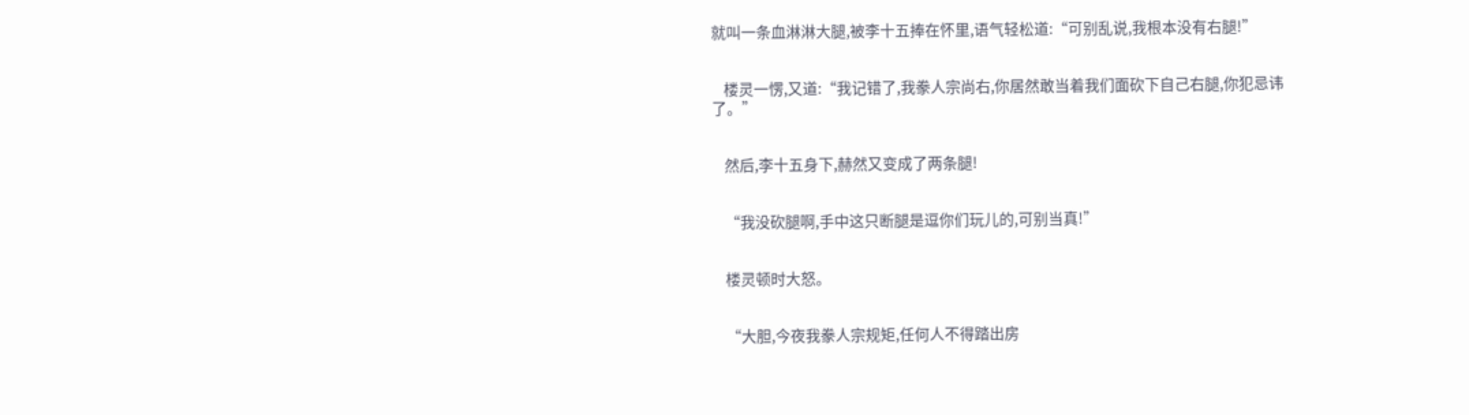就叫一条血淋淋大腿,被李十五捧在怀里,语气轻松道:“可别乱说,我根本没有右腿!”


    楼灵一愣,又道:“我记错了,我豢人宗尚右,你居然敢当着我们面砍下自己右腿,你犯忌讳了。”


    然后,李十五身下,赫然又变成了两条腿!


    “我没砍腿啊,手中这只断腿是逗你们玩儿的,可别当真!”


    楼灵顿时大怒。


    “大胆,今夜我豢人宗规矩,任何人不得踏出房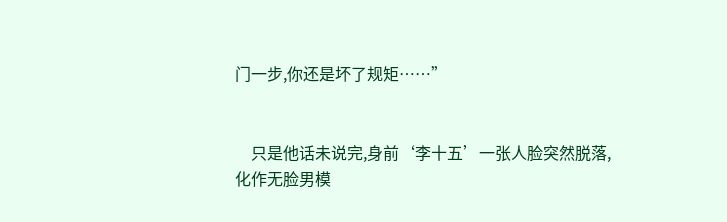门一步,你还是坏了规矩……”


    只是他话未说完,身前‘李十五’一张人脸突然脱落,化作无脸男模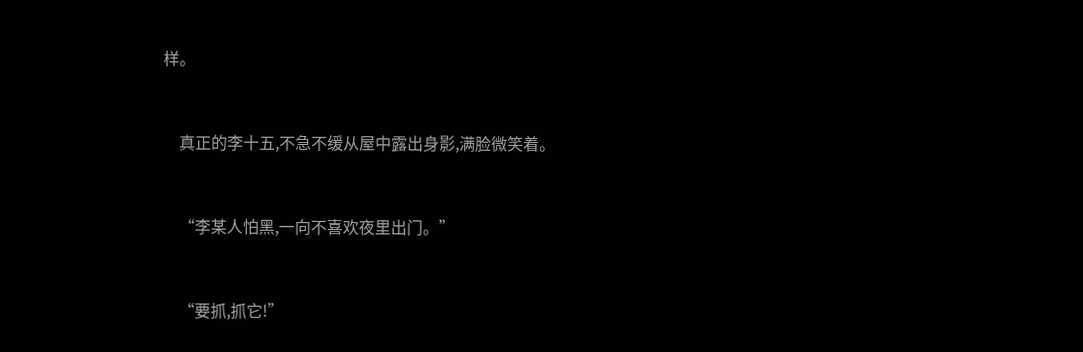样。


    真正的李十五,不急不缓从屋中露出身影,满脸微笑着。


    “李某人怕黑,一向不喜欢夜里出门。”


    “要抓,抓它!”